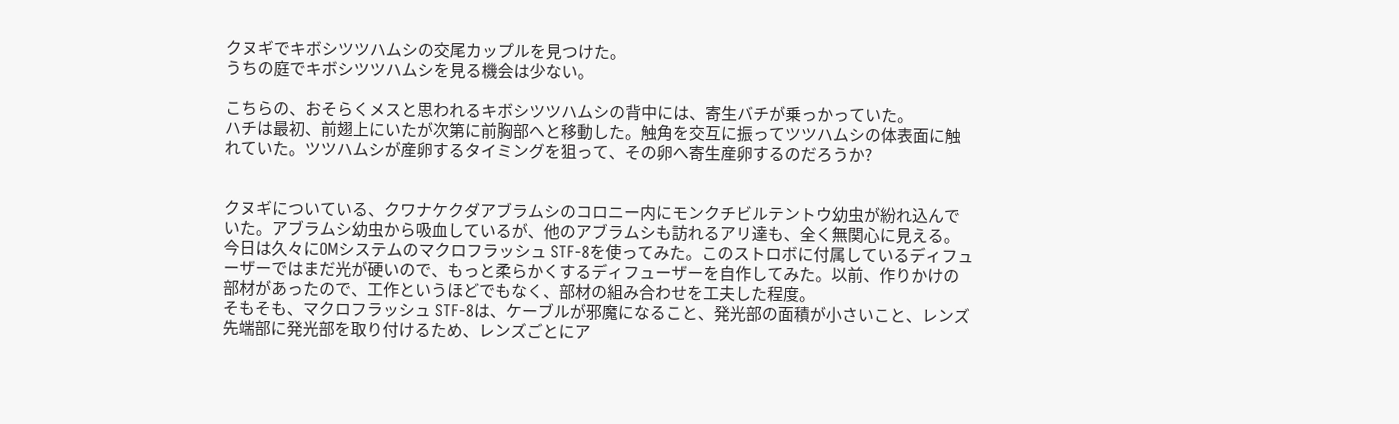クヌギでキボシツツハムシの交尾カップルを見つけた。
うちの庭でキボシツツハムシを見る機会は少ない。

こちらの、おそらくメスと思われるキボシツツハムシの背中には、寄生バチが乗っかっていた。
ハチは最初、前翅上にいたが次第に前胸部へと移動した。触角を交互に振ってツツハムシの体表面に触れていた。ツツハムシが産卵するタイミングを狙って、その卵へ寄生産卵するのだろうか?


クヌギについている、クワナケクダアブラムシのコロニー内にモンクチビルテントウ幼虫が紛れ込んでいた。アブラムシ幼虫から吸血しているが、他のアブラムシも訪れるアリ達も、全く無関心に見える。
今日は久々にOMシステムのマクロフラッシュ STF-8を使ってみた。このストロボに付属しているディフューザーではまだ光が硬いので、もっと柔らかくするディフューザーを自作してみた。以前、作りかけの部材があったので、工作というほどでもなく、部材の組み合わせを工夫した程度。
そもそも、マクロフラッシュ STF-8は、ケーブルが邪魔になること、発光部の面積が小さいこと、レンズ先端部に発光部を取り付けるため、レンズごとにア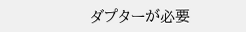ダプターが必要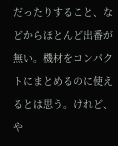だったりすること、などからほとんど出番が無い。機材をコンパクトにまとめるのに使えるとは思う。けれど、や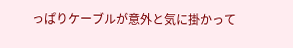っぱりケーブルが意外と気に掛かって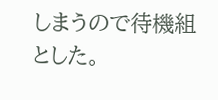しまうので待機組とした。